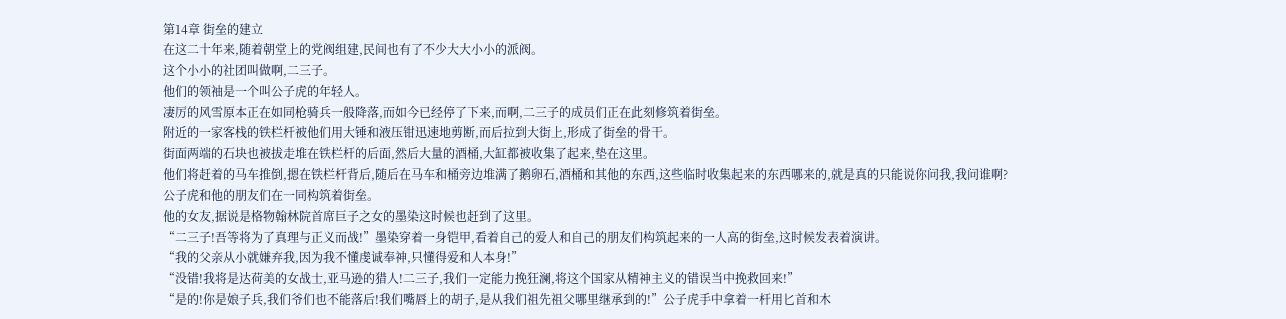第14章 街垒的建立
在这二十年来,随着朝堂上的党阀组建,民间也有了不少大大小小的派阀。
这个小小的社团叫做啊,二三子。
他们的领袖是一个叫公子虎的年轻人。
凄厉的风雪原本正在如同枪骑兵一般降落,而如今已经停了下来,而啊,二三子的成员们正在此刻修筑着街垒。
附近的一家客栈的铁栏杆被他们用大锤和液压钳迅速地剪断,而后拉到大街上,形成了街垒的骨干。
街面两端的石块也被拔走堆在铁栏杆的后面,然后大量的酒桶,大缸都被收集了起来,垫在这里。
他们将赶着的马车推倒,摁在铁栏杆背后,随后在马车和桶旁边堆满了鹅卵石,酒桶和其他的东西,这些临时收集起来的东西哪来的,就是真的只能说你问我,我问谁啊?
公子虎和他的朋友们在一同构筑着街垒。
他的女友,据说是格物翰林院首席巨子之女的墨染这时候也赶到了这里。
“二三子!吾等将为了真理与正义而战!”墨染穿着一身铠甲,看着自己的爱人和自己的朋友们构筑起来的一人高的街垒,这时候发表着演讲。
“我的父亲从小就嫌弃我,因为我不懂虔诚奉神,只懂得爱和人本身!”
“没错!我将是达荷美的女战士,亚马逊的猎人!二三子,我们一定能力挽狂澜,将这个国家从精神主义的错误当中挽救回来!”
“是的!你是娘子兵,我们爷们也不能落后!我们嘴唇上的胡子,是从我们祖先祖父哪里继承到的!”公子虎手中拿着一杆用匕首和木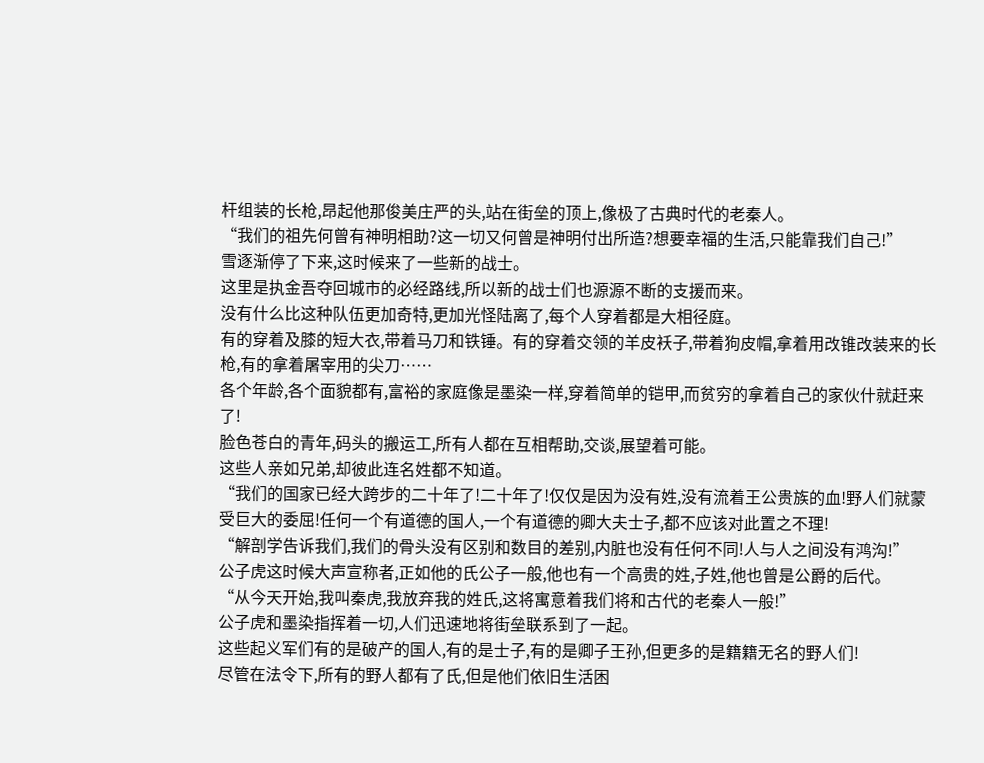杆组装的长枪,昂起他那俊美庄严的头,站在街垒的顶上,像极了古典时代的老秦人。
“我们的祖先何曾有神明相助?这一切又何曾是神明付出所造?想要幸福的生活,只能靠我们自己!”
雪逐渐停了下来,这时候来了一些新的战士。
这里是执金吾夺回城市的必经路线,所以新的战士们也源源不断的支援而来。
没有什么比这种队伍更加奇特,更加光怪陆离了,每个人穿着都是大相径庭。
有的穿着及膝的短大衣,带着马刀和铁锤。有的穿着交领的羊皮袄子,带着狗皮帽,拿着用改锥改装来的长枪,有的拿着屠宰用的尖刀……
各个年龄,各个面貌都有,富裕的家庭像是墨染一样,穿着简单的铠甲,而贫穷的拿着自己的家伙什就赶来了!
脸色苍白的青年,码头的搬运工,所有人都在互相帮助,交谈,展望着可能。
这些人亲如兄弟,却彼此连名姓都不知道。
“我们的国家已经大跨步的二十年了!二十年了!仅仅是因为没有姓,没有流着王公贵族的血!野人们就蒙受巨大的委屈!任何一个有道德的国人,一个有道德的卿大夫士子,都不应该对此置之不理!
“解剖学告诉我们,我们的骨头没有区别和数目的差别,内脏也没有任何不同!人与人之间没有鸿沟!”
公子虎这时候大声宣称者,正如他的氏公子一般,他也有一个高贵的姓,子姓,他也曾是公爵的后代。
“从今天开始,我叫秦虎,我放弃我的姓氏,这将寓意着我们将和古代的老秦人一般!”
公子虎和墨染指挥着一切,人们迅速地将街垒联系到了一起。
这些起义军们有的是破产的国人,有的是士子,有的是卿子王孙,但更多的是籍籍无名的野人们!
尽管在法令下,所有的野人都有了氏,但是他们依旧生活困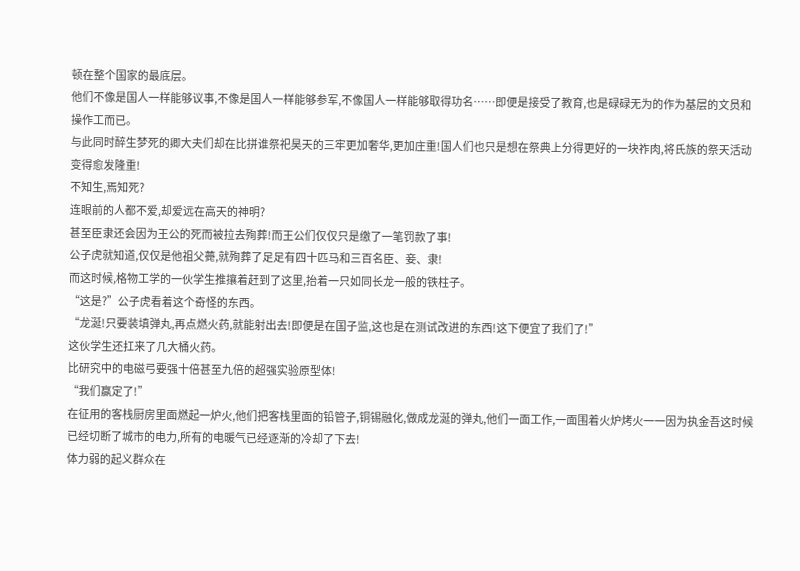顿在整个国家的最底层。
他们不像是国人一样能够议事,不像是国人一样能够参军,不像国人一样能够取得功名……即便是接受了教育,也是碌碌无为的作为基层的文员和操作工而已。
与此同时醉生梦死的卿大夫们却在比拼谁祭祀昊天的三牢更加奢华,更加庄重!国人们也只是想在祭典上分得更好的一块祚肉,将氏族的祭天活动变得愈发隆重!
不知生,焉知死?
连眼前的人都不爱,却爱远在高天的神明?
甚至臣隶还会因为王公的死而被拉去殉葬!而王公们仅仅只是缴了一笔罚款了事!
公子虎就知道,仅仅是他祖父薨,就殉葬了足足有四十匹马和三百名臣、妾、隶!
而这时候,格物工学的一伙学生推攘着赶到了这里,抬着一只如同长龙一般的铁柱子。
“这是?”公子虎看着这个奇怪的东西。
“龙涎!只要装填弹丸,再点燃火药,就能射出去!即便是在国子监,这也是在测试改进的东西!这下便宜了我们了!”
这伙学生还扛来了几大桶火药。
比研究中的电磁弓要强十倍甚至九倍的超强实验原型体!
“我们赢定了!”
在征用的客栈厨房里面燃起一炉火,他们把客栈里面的铅管子,铜锡融化,做成龙涎的弹丸,他们一面工作,一面围着火炉烤火一一因为执金吾这时候已经切断了城市的电力,所有的电暖气已经逐渐的冷却了下去!
体力弱的起义群众在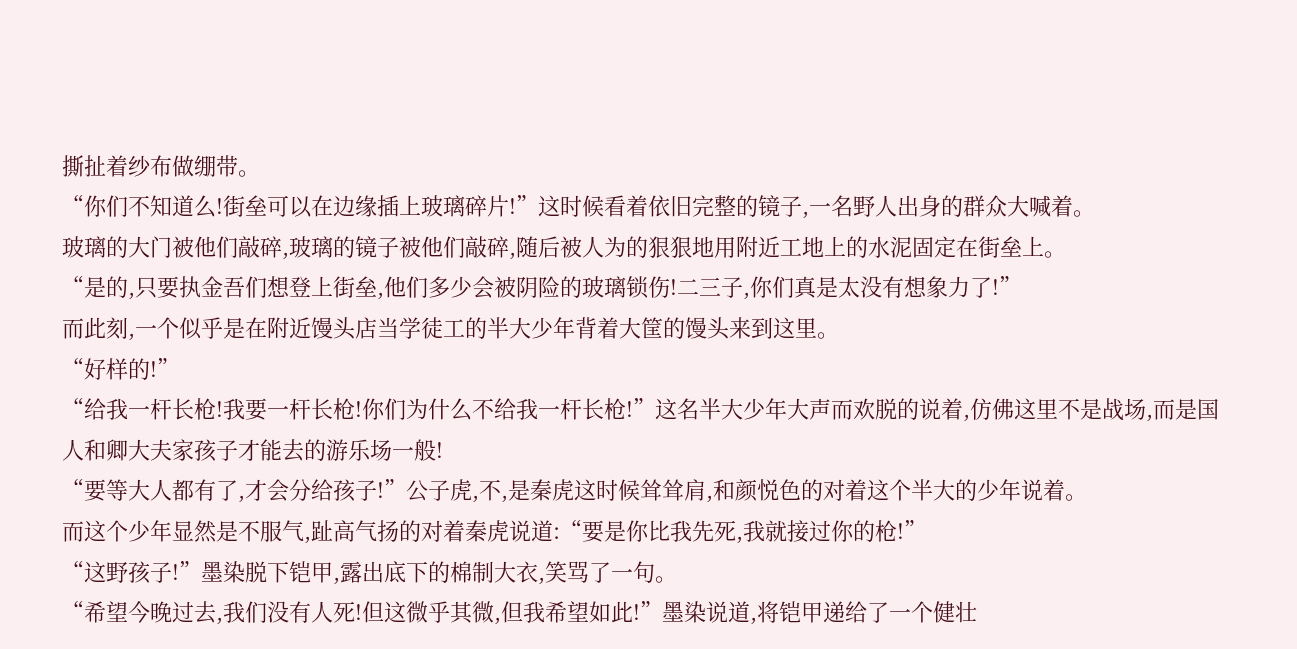撕扯着纱布做绷带。
“你们不知道么!街垒可以在边缘插上玻璃碎片!”这时候看着依旧完整的镜子,一名野人出身的群众大喊着。
玻璃的大门被他们敲碎,玻璃的镜子被他们敲碎,随后被人为的狠狠地用附近工地上的水泥固定在街垒上。
“是的,只要执金吾们想登上街垒,他们多少会被阴险的玻璃锁伤!二三子,你们真是太没有想象力了!”
而此刻,一个似乎是在附近馒头店当学徒工的半大少年背着大筐的馒头来到这里。
“好样的!”
“给我一杆长枪!我要一杆长枪!你们为什么不给我一杆长枪!”这名半大少年大声而欢脱的说着,仿佛这里不是战场,而是国人和卿大夫家孩子才能去的游乐场一般!
“要等大人都有了,才会分给孩子!”公子虎,不,是秦虎这时候耸耸肩,和颜悦色的对着这个半大的少年说着。
而这个少年显然是不服气,趾高气扬的对着秦虎说道:“要是你比我先死,我就接过你的枪!”
“这野孩子!”墨染脱下铠甲,露出底下的棉制大衣,笑骂了一句。
“希望今晚过去,我们没有人死!但这微乎其微,但我希望如此!”墨染说道,将铠甲递给了一个健壮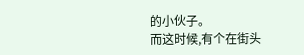的小伙子。
而这时候,有个在街头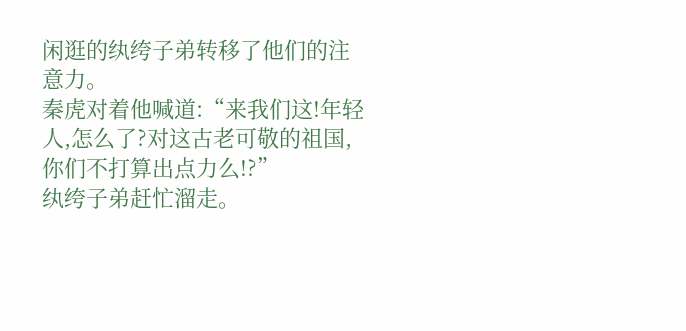闲逛的纨绔子弟转移了他们的注意力。
秦虎对着他喊道:“来我们这!年轻人,怎么了?对这古老可敬的祖国,你们不打算出点力么!?”
纨绔子弟赶忙溜走。